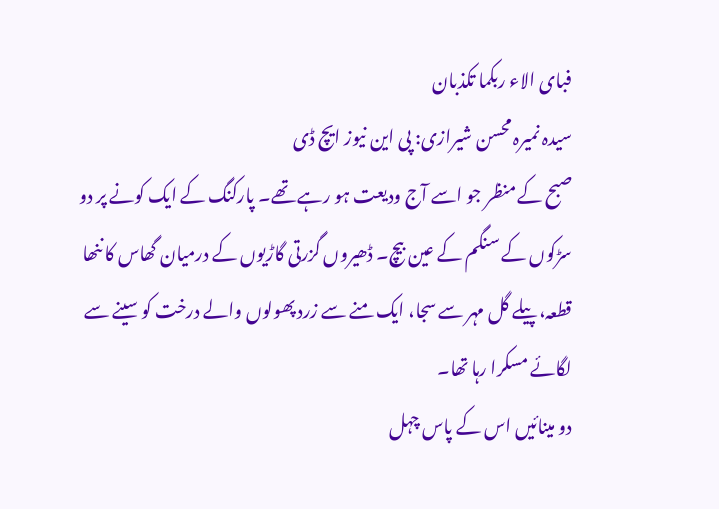فبای الاء ربکما تکذبان
سیدہ نمیرہ محسن شیرازی: پی این نیوز ایچ ڈی
صبح کے منظر جو اسے آج ودیعت ہو رہے تھے۔ پارکنگ کے ایک کونے پر دو سڑکوں کے سنگم کے عین بیچ۔ ڈھیروں گزرتی گاڑیوں کے درمیان گھاس کا ننھا قطعہ، پیلے گل مہر سے سجا، ایک منے سے زرد پھولوں والے درخت کو سینے سے لگائے مسکرا رہا تھا۔
دو مینائیں اس کے پاس چہل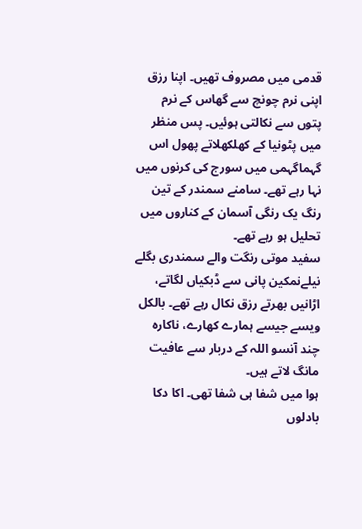قدمی میں مصروف تھیں۔ اپنا رزق اپنی نرم چونچ سے گھاس کے نرم پتوں سے نکالتی ہوئیں۔ پس منظر میں پٹونیا کے کھلکھلاتے پھول اس گہماگہمی میں سورج کی کرنوں میں نہا رہے تھے۔ سامنے سمندر کے تین رنگ یک رنگی آسمان کے کناروں میں تحلیل ہو رہے تھے۔
سفید موتی رنگت والے سمندری بگلے نیلےنمکین پانی سے ڈبکیاں لگاتے، اڑانیں بھرتے رزق نکال رہے تھے۔ بالکل ویسے جیسے ہمارے کھارے، ناکارہ چند آنسو اللہ کے دربار سے عافیت مانگ لاتے ہیں۔
ہوا میں شفا ہی شفا تھی۔ اکا دکا بادلوں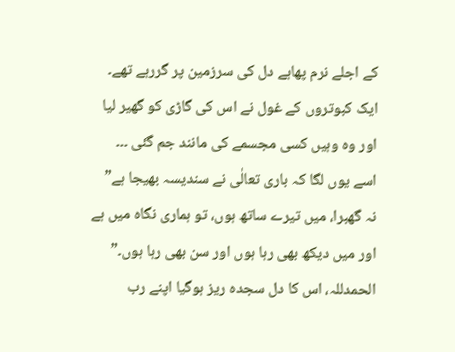کے اجلے نرم پھاہے دل کی سرزمین پر گررہے تھے۔
ایک کبوتروں کے غول نے اس کی گاڑی کو گھیر لیا اور وہ وہیں کسی مجسمے کی مانند جم گئی ۔۔۔ اسے یوں لگا کہ باری تعالٰی نے سندیسہ بھیجا ہے” نہ گھبرا، میں تیرے ساتھ ہوں، تو ہماری نگاہ میں ہے اور میں دیکھ بھی رہا ہوں اور سن بھی رہا ہوں۔”
الحمدللہ، اس کا دل سجدہ ریز ہوگیا اپنے رب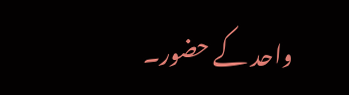واحد کے حضور۔